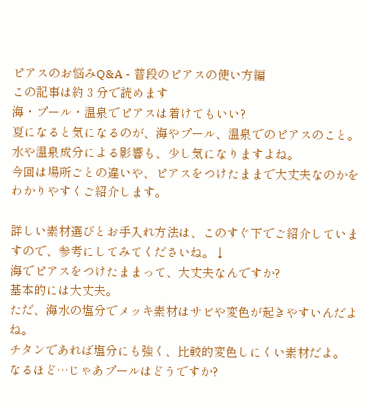ピアスのお悩みQ&A - 普段のピアスの使い方編
この記事は約 3 分で読めます
海・プール・温泉でピアスは着けてもいい?
夏になると気になるのが、海やプール、温泉でのピアスのこと。
水や温泉成分による影響も、少し気になりますよね。
今回は場所ごとの違いや、ピアスをつけたままで大丈夫なのかをわかりやすくご紹介します。

詳しい素材選びとお手入れ方法は、このすぐ下でご紹介していますので、参考にしてみてくださいね。↓
海でピアスをつけたままって、大丈夫なんですか?
基本的には大丈夫。
ただ、海水の塩分でメッキ素材はサビや変色が起きやすいんだよね。
チタンであれば塩分にも強く、比較的変色しにくい素材だよ。
なるほど…じゃあプールはどうですか?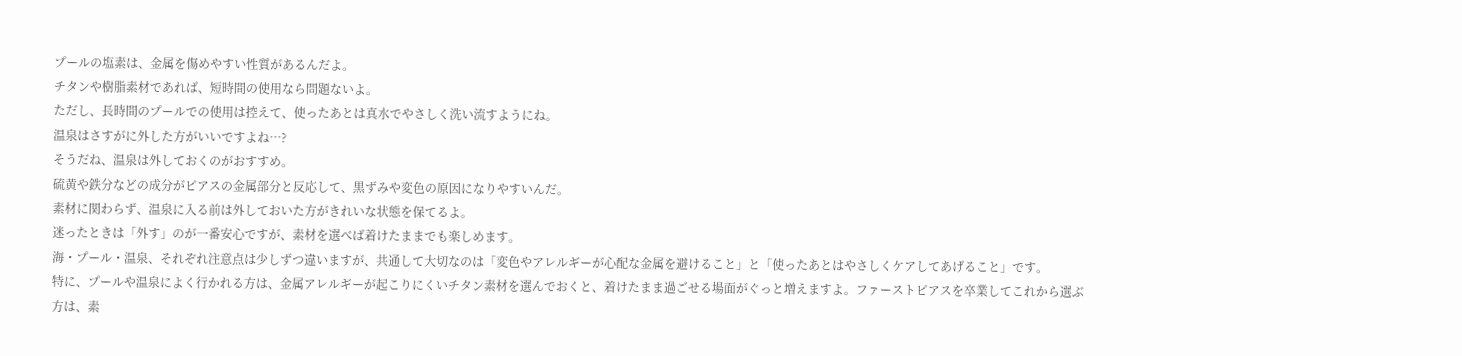プールの塩素は、金属を傷めやすい性質があるんだよ。
チタンや樹脂素材であれば、短時間の使用なら問題ないよ。
ただし、長時間のプールでの使用は控えて、使ったあとは真水でやさしく洗い流すようにね。
温泉はさすがに外した方がいいですよね…?
そうだね、温泉は外しておくのがおすすめ。
硫黄や鉄分などの成分がピアスの金属部分と反応して、黒ずみや変色の原因になりやすいんだ。
素材に関わらず、温泉に入る前は外しておいた方がきれいな状態を保てるよ。
迷ったときは「外す」のが一番安心ですが、素材を選べば着けたままでも楽しめます。
海・プール・温泉、それぞれ注意点は少しずつ違いますが、共通して大切なのは「変色やアレルギーが心配な金属を避けること」と「使ったあとはやさしくケアしてあげること」です。
特に、プールや温泉によく行かれる方は、金属アレルギーが起こりにくいチタン素材を選んでおくと、着けたまま過ごせる場面がぐっと増えますよ。ファーストピアスを卒業してこれから選ぶ方は、素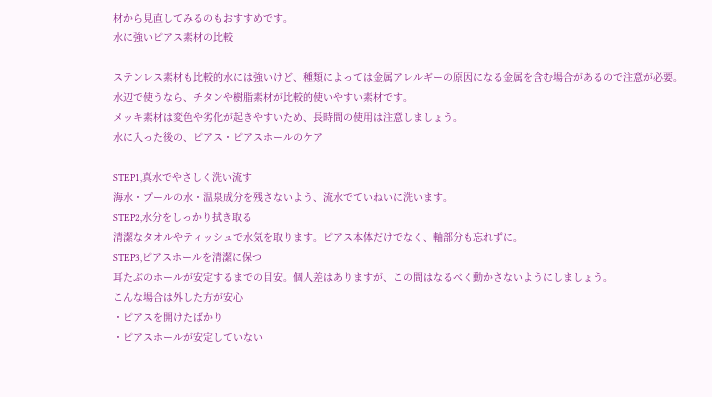材から見直してみるのもおすすめです。
水に強いピアス素材の比較

ステンレス素材も比較的水には強いけど、種類によっては金属アレルギーの原因になる金属を含む場合があるので注意が必要。
水辺で使うなら、チタンや樹脂素材が比較的使いやすい素材です。
メッキ素材は変色や劣化が起きやすいため、長時間の使用は注意しましょう。
水に入った後の、ピアス・ピアスホールのケア

STEP1,真水でやさしく洗い流す
海水・プールの水・温泉成分を残さないよう、流水でていねいに洗います。
STEP2,水分をしっかり拭き取る
清潔なタオルやティッシュで水気を取ります。ピアス本体だけでなく、軸部分も忘れずに。
STEP3,ピアスホールを清潔に保つ
耳たぶのホールが安定するまでの目安。個人差はありますが、この間はなるべく動かさないようにしましょう。
こんな場合は外した方が安心
・ピアスを開けたばかり
・ピアスホールが安定していない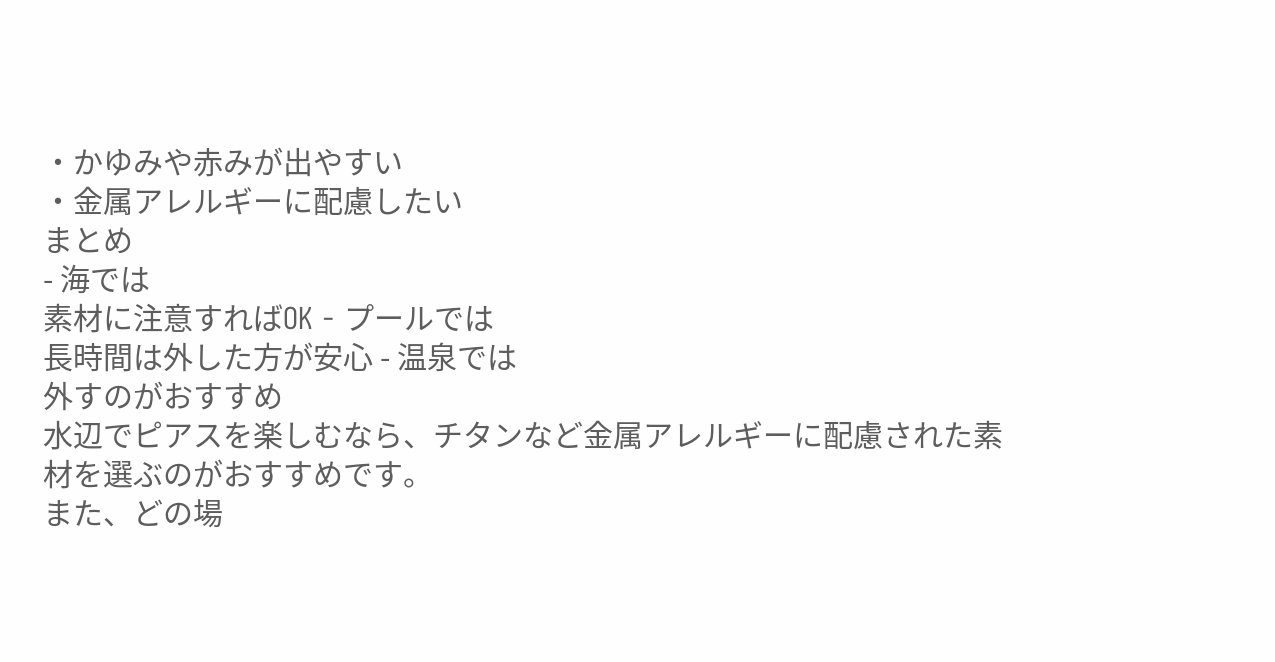・かゆみや赤みが出やすい
・金属アレルギーに配慮したい
まとめ
- 海では
素材に注意すればOK - プールでは
長時間は外した方が安心 - 温泉では
外すのがおすすめ
水辺でピアスを楽しむなら、チタンなど金属アレルギーに配慮された素材を選ぶのがおすすめです。
また、どの場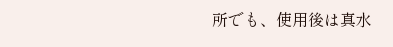所でも、使用後は真水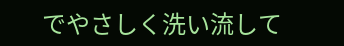でやさしく洗い流して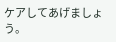ケアしてあげましょう。